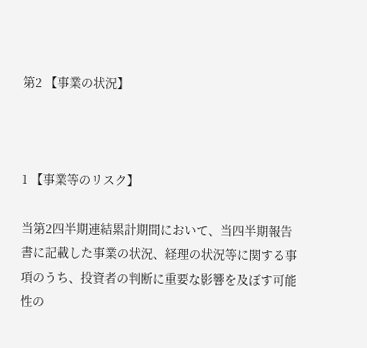第2 【事業の状況】



1 【事業等のリスク】

当第2四半期連結累計期間において、当四半期報告書に記載した事業の状況、経理の状況等に関する事項のうち、投資者の判断に重要な影響を及ぼす可能性の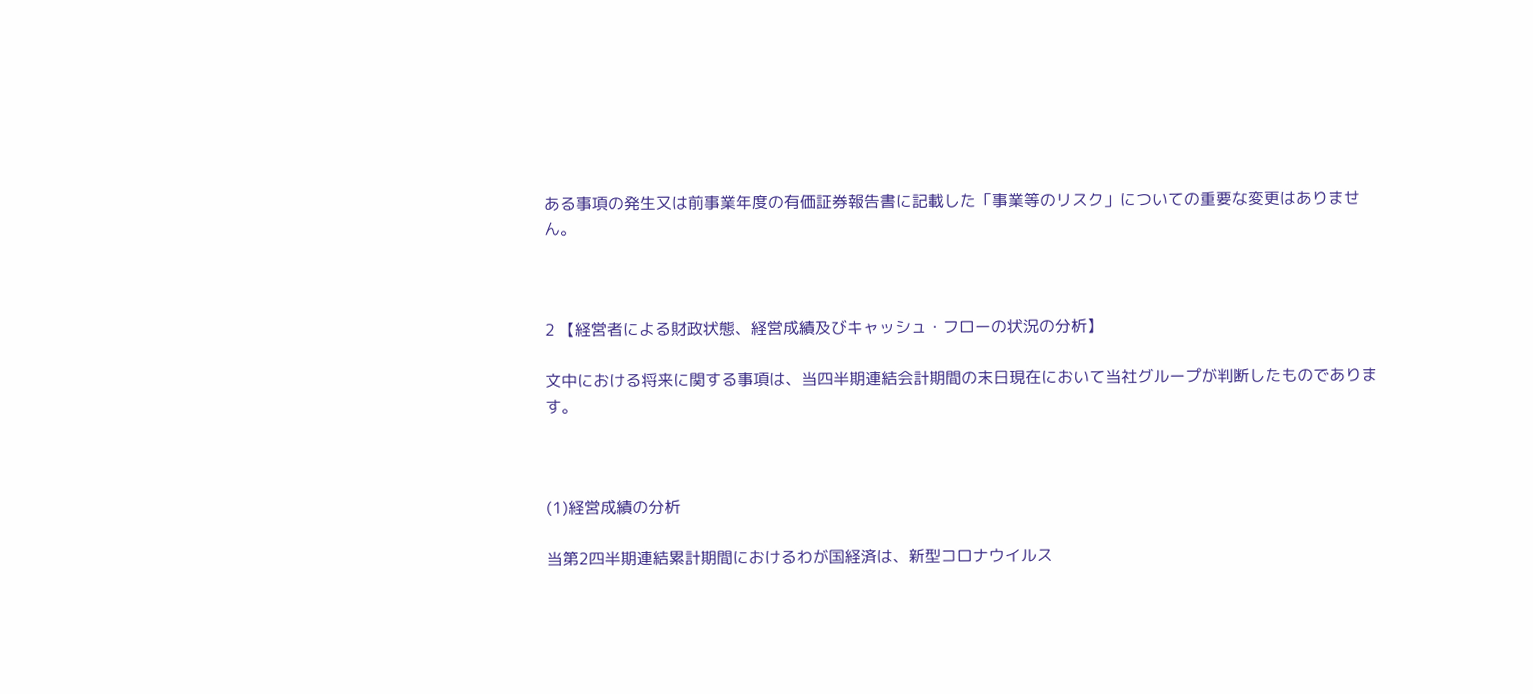ある事項の発生又は前事業年度の有価証券報告書に記載した「事業等のリスク」についての重要な変更はありません。



2 【経営者による財政状態、経営成績及びキャッシュ・フローの状況の分析】

文中における将来に関する事項は、当四半期連結会計期間の末日現在において当社グループが判断したものであります。



(1)経営成績の分析

当第2四半期連結累計期間におけるわが国経済は、新型コロナウイルス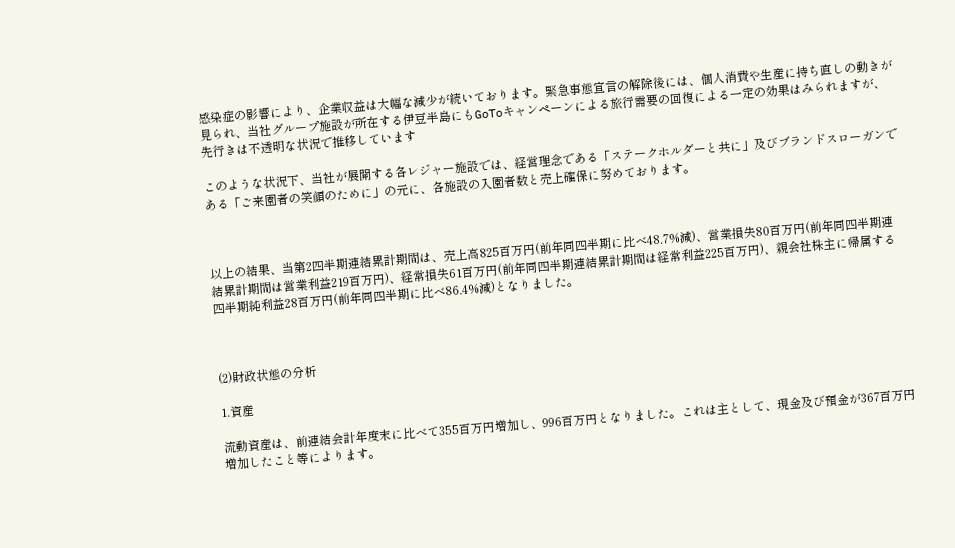感染症の影響により、企業収益は大幅な減少が続いております。緊急事態宣言の解除後には、個人消費や生産に持ち直しの動きが見られ、当社グループ施設が所在する伊豆半島にもGoToキャンペーンによる旅行需要の回復による一定の効果はみられますが、先行きは不透明な状況で推移しています

このような状況下、当社が展開する各レジャー施設では、経営理念である「ステークホルダーと共に」及びブランドスローガンである「ご来園者の笑顔のために」の元に、各施設の入園者数と売上確保に努めております。



以上の結果、当第2四半期連結累計期間は、売上高825百万円(前年同四半期に比べ48.7%減)、営業損失80百万円(前年同四半期連結累計期間は営業利益219百万円)、経常損失61百万円(前年同四半期連結累計期間は経常利益225百万円)、親会社株主に帰属する四半期純利益28百万円(前年同四半期に比べ86.4%減)となりました。



(2)財政状態の分析

1.資産

流動資産は、前連結会計年度末に比べて355百万円増加し、996百万円となりました。これは主として、現金及び預金が367百万円増加したこと等によります。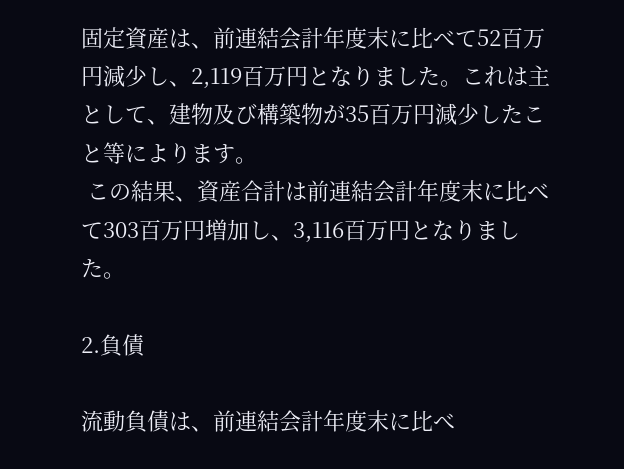固定資産は、前連結会計年度末に比べて52百万円減少し、2,119百万円となりました。これは主として、建物及び構築物が35百万円減少したこと等によります。
 この結果、資産合計は前連結会計年度末に比べて303百万円増加し、3,116百万円となりました。

2.負債

流動負債は、前連結会計年度末に比べ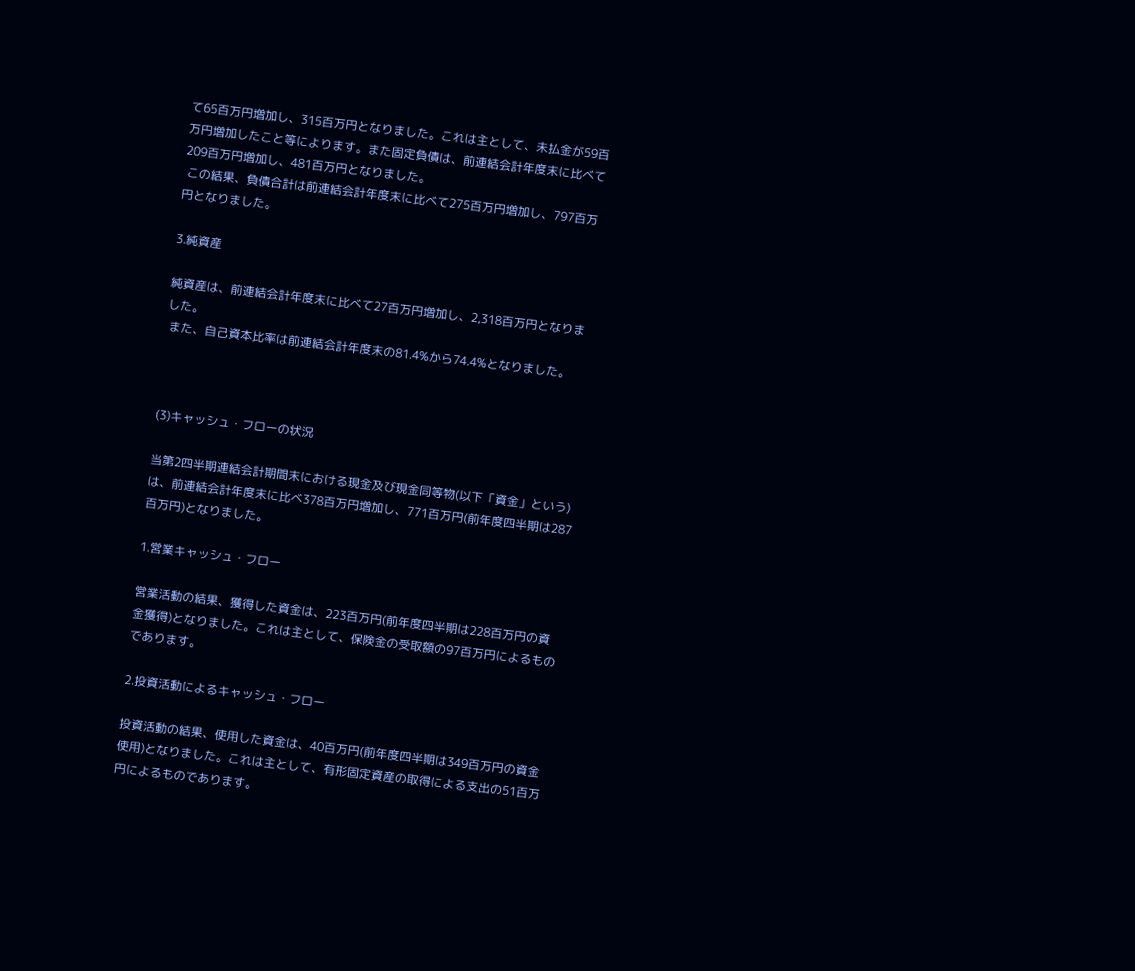て65百万円増加し、315百万円となりました。これは主として、未払金が59百万円増加したこと等によります。また固定負債は、前連結会計年度末に比べて209百万円増加し、481百万円となりました。
 この結果、負債合計は前連結会計年度末に比べて275百万円増加し、797百万円となりました。

3.純資産

純資産は、前連結会計年度末に比べて27百万円増加し、2,318百万円となりました。
 また、自己資本比率は前連結会計年度末の81.4%から74.4%となりました。



(3)キャッシュ・フローの状況

当第2四半期連結会計期間末における現金及び現金同等物(以下「資金」という)は、前連結会計年度末に比べ378百万円増加し、771百万円(前年度四半期は287百万円)となりました。

1.営業キャッシュ・フロー

営業活動の結果、獲得した資金は、223百万円(前年度四半期は228百万円の資金獲得)となりました。これは主として、保険金の受取額の97百万円によるものであります。

2.投資活動によるキャッシュ・フロー

投資活動の結果、使用した資金は、40百万円(前年度四半期は349百万円の資金使用)となりました。これは主として、有形固定資産の取得による支出の51百万円によるものであります。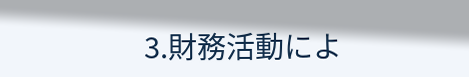3.財務活動によ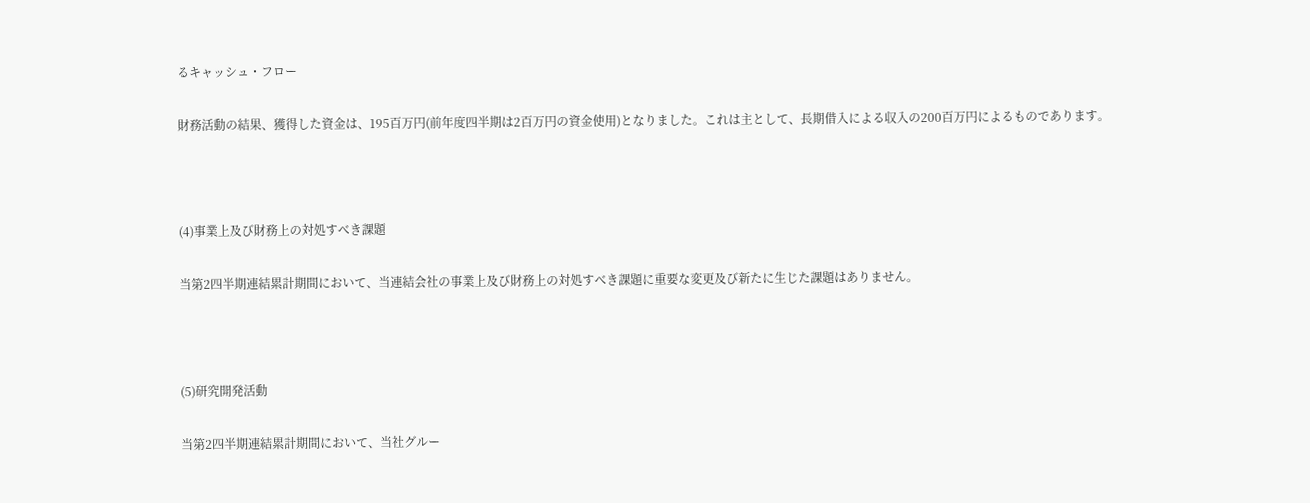るキャッシュ・フロー

財務活動の結果、獲得した資金は、195百万円(前年度四半期は2百万円の資金使用)となりました。これは主として、長期借入による収入の200百万円によるものであります。



(4)事業上及び財務上の対処すべき課題

当第2四半期連結累計期間において、当連結会社の事業上及び財務上の対処すべき課題に重要な変更及び新たに生じた課題はありません。



(5)研究開発活動

当第2四半期連結累計期間において、当社グルー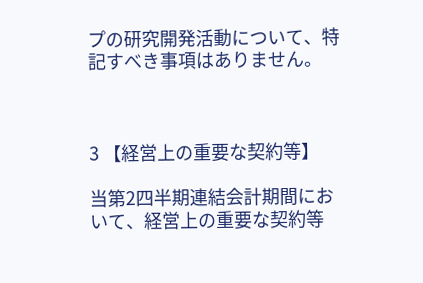プの研究開発活動について、特記すべき事項はありません。



3 【経営上の重要な契約等】

当第2四半期連結会計期間において、経営上の重要な契約等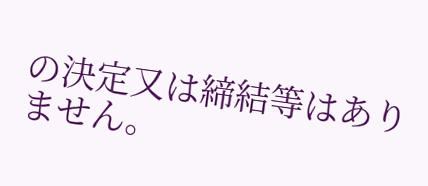の決定又は締結等はありません。